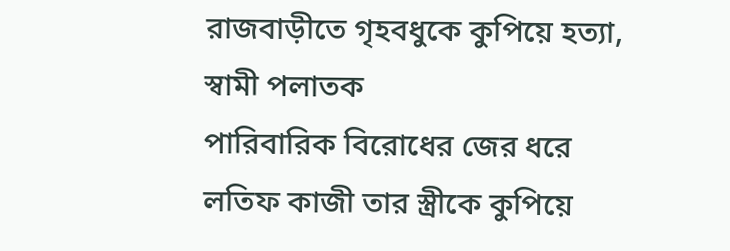রাজবাড়ীতে গৃহবধুকে কুপিয়ে হত্যা, স্বামী পলাতক
পারিবারিক বিরোধের জের ধরে লতিফ কাজী তার স্ত্রীকে কুপিয়ে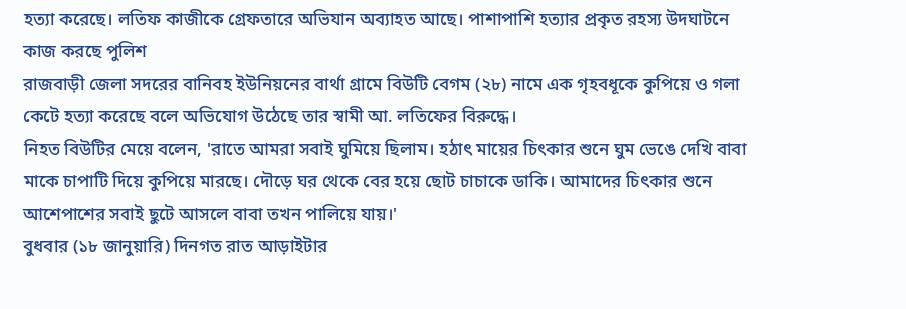হত্যা করেছে। লতিফ কাজীকে গ্রেফতারে অভিযান অব্যাহত আছে। পাশাপাশি হত্যার প্রকৃত রহস্য উদঘাটনে কাজ করছে পুলিশ
রাজবাড়ী জেলা সদরের বানিবহ ইউনিয়নের বার্থা গ্রামে বিউটি বেগম (২৮) নামে এক গৃহবধূকে কুপিয়ে ও গলা কেটে হত্যা করেছে বলে অভিযোগ উঠেছে তার স্বামী আ. লতিফের বিরুদ্ধে।
নিহত বিউটির মেয়ে বলেন, 'রাতে আমরা সবাই ঘুমিয়ে ছিলাম। হঠাৎ মায়ের চিৎকার শুনে ঘুম ভেঙে দেখি বাবা মাকে চাপাটি দিয়ে কুপিয়ে মারছে। দৌড়ে ঘর থেকে বের হয়ে ছোট চাচাকে ডাকি। আমাদের চিৎকার শুনে আশেপাশের সবাই ছুটে আসলে বাবা তখন পালিয়ে যায়।'
বুধবার (১৮ জানুয়ারি) দিনগত রাত আড়াইটার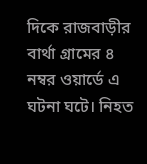দিকে রাজবাড়ীর বার্থা গ্রামের ৪ নম্বর ওয়ার্ডে এ ঘটনা ঘটে। নিহত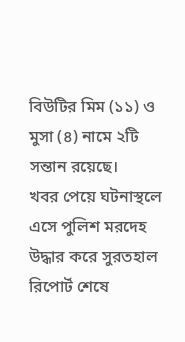বিউটির মিম (১১) ও মুসা (৪) নামে ২টি সন্তান রয়েছে।
খবর পেয়ে ঘটনাস্থলে এসে পুলিশ মরদেহ উদ্ধার করে সুরতহাল রিপোর্ট শেষে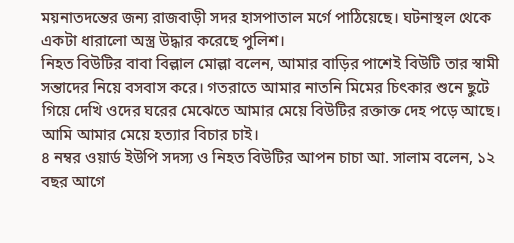ময়নাতদন্তের জন্য রাজবাড়ী সদর হাসপাতাল মর্গে পাঠিয়েছে। ঘটনাস্থল থেকে একটা ধারালো অস্ত্র উদ্ধার করেছে পুলিশ।
নিহত বিউটির বাবা বিল্লাল মোল্লা বলেন, আমার বাড়ির পাশেই বিউটি তার স্বামী সন্তাদের নিয়ে বসবাস করে। গতরাতে আমার নাতনি মিমের চিৎকার শুনে ছুটে গিয়ে দেখি ওদের ঘরের মেঝেতে আমার মেয়ে বিউটির রক্তাক্ত দেহ পড়ে আছে। আমি আমার মেয়ে হত্যার বিচার চাই।
৪ নম্বর ওয়ার্ড ইউপি সদস্য ও নিহত বিউটির আপন চাচা আ. সালাম বলেন, ১২ বছর আগে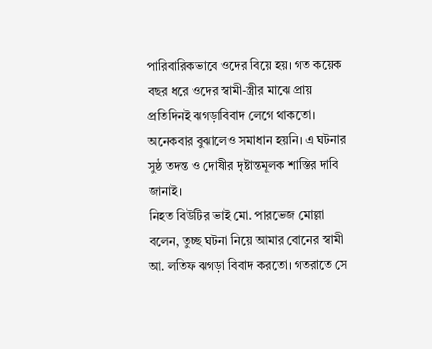পারিবারিকভাবে ওদের বিয়ে হয়। গত কয়েক বছর ধরে ওদের স্বামী-স্ত্রীর মাঝে প্রায় প্রতিদিনই ঝগড়াবিবাদ লেগে থাকতো। অনেকবার বুঝালেও সমাধান হয়নি। এ ঘটনার সুষ্ঠ তদন্ত ও দোষীর দৃষ্টান্তমূলক শাস্তির দাবি জানাই।
নিহত বিউটির ভাই মো. পারভেজ মোল্লা বলেন, তুচ্ছ ঘটনা নিয়ে আমার বোনের স্বামী আ. লতিফ ঝগড়া বিবাদ করতো। গতরাতে সে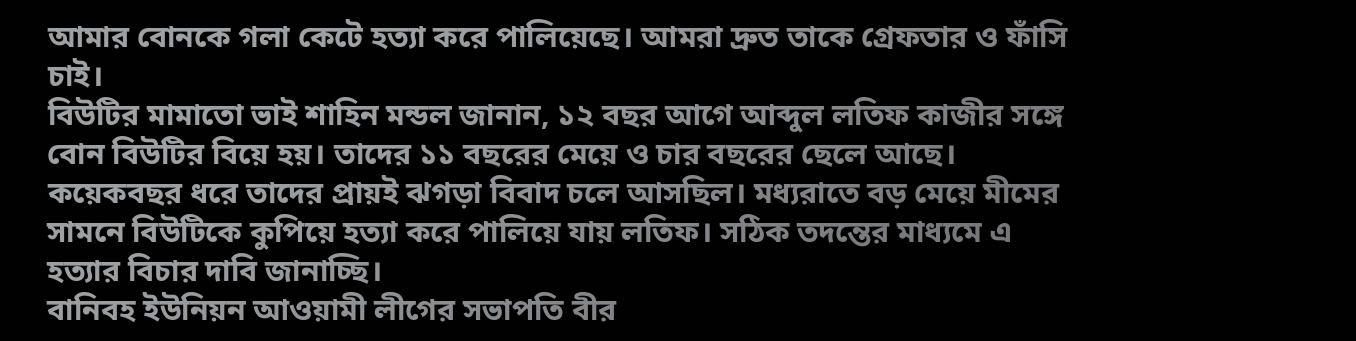আমার বোনকে গলা কেটে হত্যা করে পালিয়েছে। আমরা দ্রুত তাকে গ্রেফতার ও ফাঁসি চাই।
বিউটির মামাতো ভাই শাহিন মন্ডল জানান, ১২ বছর আগে আব্দুল লতিফ কাজীর সঙ্গে বোন বিউটির বিয়ে হয়। তাদের ১১ বছরের মেয়ে ও চার বছরের ছেলে আছে। কয়েকবছর ধরে তাদের প্রায়ই ঝগড়া বিবাদ চলে আসছিল। মধ্যরাতে বড় মেয়ে মীমের সামনে বিউটিকে কুপিয়ে হত্যা করে পালিয়ে যায় লতিফ। সঠিক তদন্তের মাধ্যমে এ হত্যার বিচার দাবি জানাচ্ছি।
বানিবহ ইউনিয়ন আওয়ামী লীগের সভাপতি বীর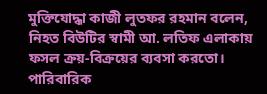মুক্তিযোদ্ধা কাজী লুতফর রহমান বলেন, নিহত বিউটির স্বামী আ. লতিফ এলাকায় ফসল ক্রয়-বিক্রয়ের ব্যবসা করতো। পারিবারিক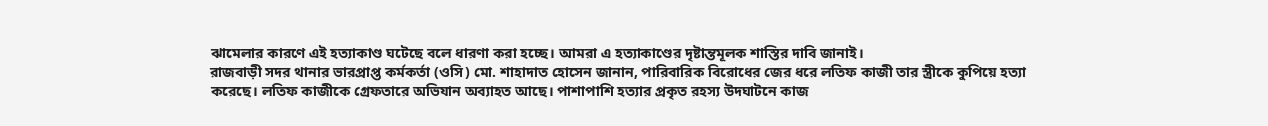ঝামেলার কারণে এই হত্যাকাণ্ড ঘটেছে বলে ধারণা করা হচ্ছে। আমরা এ হত্যাকাণ্ডের দৃষ্টান্তমূলক শাস্তির দাবি জানাই।
রাজবাড়ী সদর থানার ভারপ্রাপ্ত কর্মকর্তা (ওসি) মো. শাহাদাত হোসেন জানান, পারিবারিক বিরোধের জের ধরে লতিফ কাজী তার স্ত্রীকে কুপিয়ে হত্যা করেছে। লতিফ কাজীকে গ্রেফতারে অভিযান অব্যাহত আছে। পাশাপাশি হত্যার প্রকৃত রহস্য উদঘাটনে কাজ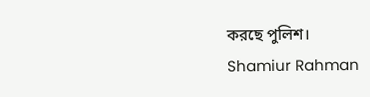করছে পুলিশ।
Shamiur Rahman